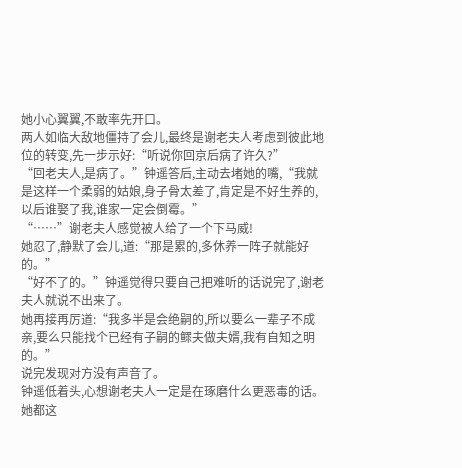她小心翼翼,不敢率先开口。
两人如临大敌地僵持了会儿,最终是谢老夫人考虑到彼此地位的转变,先一步示好:“听说你回京后病了许久?”
“回老夫人,是病了。”钟遥答后,主动去堵她的嘴,“我就是这样一个柔弱的姑娘,身子骨太差了,肯定是不好生养的,以后谁娶了我,谁家一定会倒霉。”
“……”谢老夫人感觉被人给了一个下马威!
她忍了,静默了会儿,道:“那是累的,多休养一阵子就能好的。”
“好不了的。”钟遥觉得只要自己把难听的话说完了,谢老夫人就说不出来了。
她再接再厉道:“我多半是会绝嗣的,所以要么一辈子不成亲,要么只能找个已经有子嗣的鳏夫做夫婿,我有自知之明的。”
说完发现对方没有声音了。
钟遥低着头,心想谢老夫人一定是在琢磨什么更恶毒的话。
她都这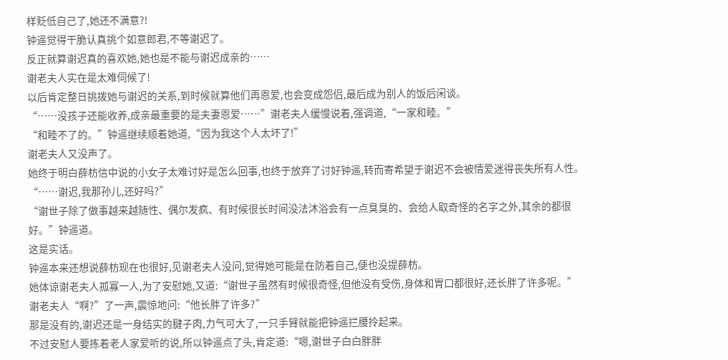样贬低自己了,她还不满意?!
钟遥觉得干脆认真挑个如意郎君,不等谢迟了。
反正就算谢迟真的喜欢她,她也是不能与谢迟成亲的……
谢老夫人实在是太难伺候了!
以后肯定整日挑拨她与谢迟的关系,到时候就算他们再恩爱,也会变成怨侣,最后成为别人的饭后闲谈。
“……没孩子还能收养,成亲最重要的是夫妻恩爱……”谢老夫人缓慢说着,强调道,“一家和睦。”
“和睦不了的。”钟遥继续顺着她道,“因为我这个人太坏了!”
谢老夫人又没声了。
她终于明白薛枋信中说的小女子太难讨好是怎么回事,也终于放弃了讨好钟遥,转而寄希望于谢迟不会被情爱迷得丧失所有人性。
“……谢迟,我那孙儿,还好吗?”
“谢世子除了做事越来越随性、偶尔发疯、有时候很长时间没法沐浴会有一点臭臭的、会给人取奇怪的名字之外,其余的都很好。”钟遥道。
这是实话。
钟遥本来还想说薛枋现在也很好,见谢老夫人没问,觉得她可能是在防着自己,便也没提薛枋。
她体谅谢老夫人孤寡一人,为了安慰她,又道:“谢世子虽然有时候很奇怪,但他没有受伤,身体和胃口都很好,还长胖了许多呢。”
谢老夫人“啊?”了一声,震惊地问:“他长胖了许多?”
那是没有的,谢迟还是一身结实的腱子肉,力气可大了,一只手臂就能把钟遥拦腰拎起来。
不过安慰人要拣着老人家爱听的说,所以钟遥点了头,肯定道:“嗯,谢世子白白胖胖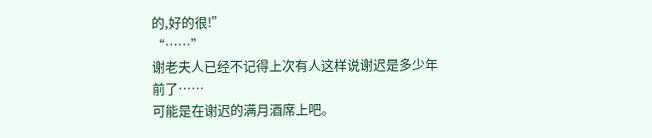的,好的很!”
“……”
谢老夫人已经不记得上次有人这样说谢迟是多少年前了……
可能是在谢迟的满月酒席上吧。